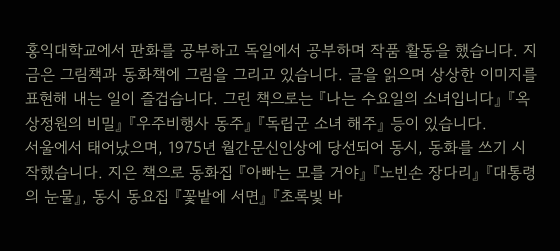홍익대학교에서 판화를 공부하고 독일에서 공부하며 작품 활동을 했습니다. 지금은 그림책과 동화책에 그림을 그리고 있습니다. 글을 읽으며 상상한 이미지를 표현해 내는 일이 즐겁습니다. 그린 책으로는 『나는 수요일의 소녀입니다』 『옥상정원의 비밀』 『우주비행사 동주』 『독립군 소녀 해주』 등이 있습니다.
서울에서 태어났으며, 1975년 월간문신인상에 당선되어 동시, 동화를 쓰기 시작했습니다. 지은 책으로 동화집 『아빠는 모를 거야』 『노빈손 장다리』 『대통령의 눈물』, 동시 동요집 『꽃밭에 서면』 『초록빛 바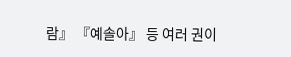람』 『예솔아』 등 여러 권이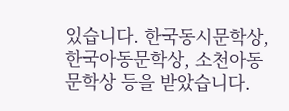있습니다. 한국동시문학상, 한국아동문학상, 소천아동문학상 등을 받았습니다.